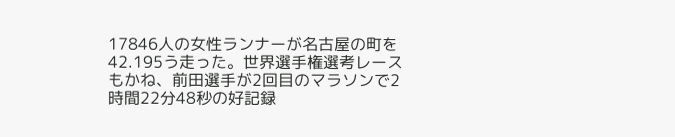17846人の女性ランナーが名古屋の町を42.195う走った。世界選手権選考レースもかね、前田選手が2回目のマラソンで2時間22分48秒の好記録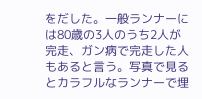をだした。一般ランナーには80歳の3人のうち2人が完走、ガン病で完走した人もあると言う。写真で見るとカラフルなランナーで埋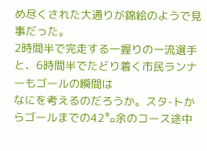め尽くされた大通りが錦絵のようで見事だった。
2時間半で完走する一握りの一流選手と、6時間半でたどり着く市民ランナーもゴールの瞬間は
なにを考えるのだろうか。スタ-トからゴールまでの42㌔余のコース途中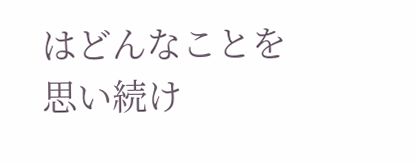はどんなことを思い続け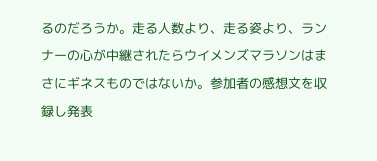るのだろうか。走る人数より、走る姿より、ランナーの心が中継されたらウイメンズマラソンはまさにギネスものではないか。参加者の感想文を収録し発表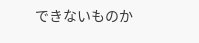できないものか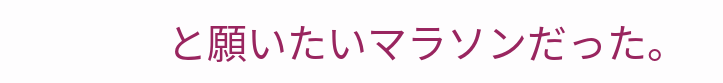と願いたいマラソンだった。